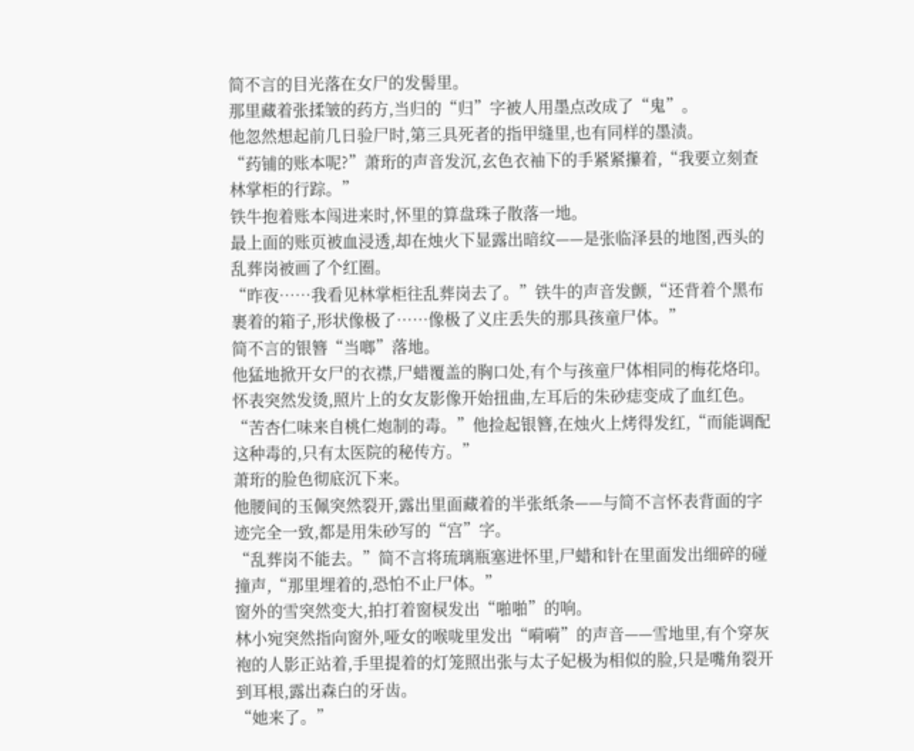简不言的目光落在女尸的发髻里。
那里藏着张揉皱的药方,当归的“归”字被人用墨点改成了“鬼”。
他忽然想起前几日验尸时,第三具死者的指甲缝里,也有同样的墨渍。
“药铺的账本呢?”萧珩的声音发沉,玄色衣袖下的手紧紧攥着,“我要立刻查林掌柜的行踪。”
铁牛抱着账本闯进来时,怀里的算盘珠子散落一地。
最上面的账页被血浸透,却在烛火下显露出暗纹——是张临泽县的地图,西头的乱葬岗被画了个红圈。
“昨夜……我看见林掌柜往乱葬岗去了。”铁牛的声音发颤,“还背着个黑布裹着的箱子,形状像极了……像极了义庄丢失的那具孩童尸体。”
简不言的银簪“当啷”落地。
他猛地掀开女尸的衣襟,尸蜡覆盖的胸口处,有个与孩童尸体相同的梅花烙印。
怀表突然发烫,照片上的女友影像开始扭曲,左耳后的朱砂痣变成了血红色。
“苦杏仁味来自桃仁炮制的毒。”他捡起银簪,在烛火上烤得发红,“而能调配这种毒的,只有太医院的秘传方。”
萧珩的脸色彻底沉下来。
他腰间的玉佩突然裂开,露出里面藏着的半张纸条——与简不言怀表背面的字迹完全一致,都是用朱砂写的“宫”字。
“乱葬岗不能去。”简不言将琉璃瓶塞进怀里,尸蜡和针在里面发出细碎的碰撞声,“那里埋着的,恐怕不止尸体。”
窗外的雪突然变大,拍打着窗棂发出“啪啪”的响。
林小宛突然指向窗外,哑女的喉咙里发出“嗬嗬”的声音——雪地里,有个穿灰袍的人影正站着,手里提着的灯笼照出张与太子妃极为相似的脸,只是嘴角裂开到耳根,露出森白的牙齿。
“她来了。”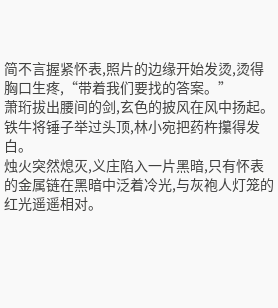简不言握紧怀表,照片的边缘开始发烫,烫得胸口生疼,“带着我们要找的答案。”
萧珩拔出腰间的剑,玄色的披风在风中扬起。
铁牛将锤子举过头顶,林小宛把药杵攥得发白。
烛火突然熄灭,义庄陷入一片黑暗,只有怀表的金属链在黑暗中泛着冷光,与灰袍人灯笼的红光遥遥相对。